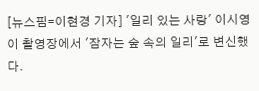[뉴스핌=이현경 기자] '일리 있는 사랑' 이시영이 촬영장에서 '잠자는 숲 속의 일리'로 변신했다.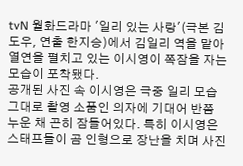tvN 월화드라마 '일리 있는 사랑'(극본 김도우, 연출 한지승)에서 김일리 역을 맡아 열연을 펼치고 있는 이시영이 쪽잠을 자는 모습이 포착됐다.
공개된 사진 속 이시영은 극중 일리 모습 그대로 촬영 소품인 의자에 기대어 반쯤 누운 채 곤히 잠들어있다. 특히 이시영은 스태프들이 곰 인형으로 장난을 치며 사진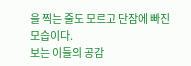을 찍는 줄도 모르고 단잠에 빠진 모습이다.
보는 이들의 공감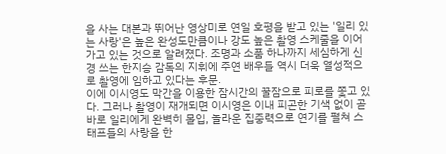을 사는 대본과 뛰어난 영상미로 연일 호평을 받고 있는 '일리 있는 사랑'은 높은 완성도만큼이나 강도 높은 촬영 스케줄을 이어가고 있는 것으로 알려졌다. 조명과 소품 하나까지 세심하게 신경 쓰는 한지승 감독의 지휘에 주연 배우들 역시 더욱 열성적으로 촬영에 임하고 있다는 후문.
이에 이시영도 막간을 이용한 잠시간의 꿀잠으로 피로를 쫓고 있다. 그러나 촬영이 재개되면 이시영은 이내 피곤한 기색 없이 곧바로 일리에게 완벽히 몰입, 놀라운 집중력으로 연기를 펼쳐 스태프들의 사랑을 한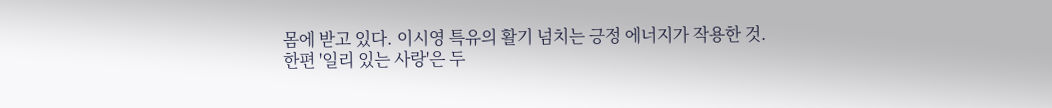몸에 받고 있다. 이시영 특유의 활기 넘치는 긍정 에너지가 작용한 것.
한편 '일리 있는 사랑'은 두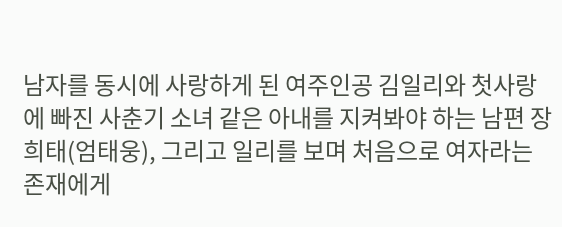남자를 동시에 사랑하게 된 여주인공 김일리와 첫사랑에 빠진 사춘기 소녀 같은 아내를 지켜봐야 하는 남편 장희태(엄태웅), 그리고 일리를 보며 처음으로 여자라는 존재에게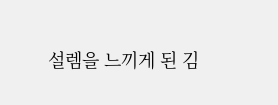설렘을 느끼게 된 김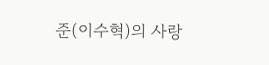준(이수혁)의 사랑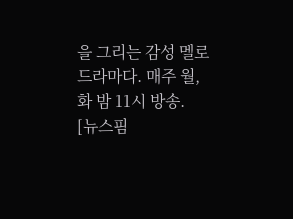을 그리는 감성 멜로 드라마다. 매주 월,화 밤 11시 방송.
[뉴스핌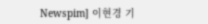Newspim] 이현경 기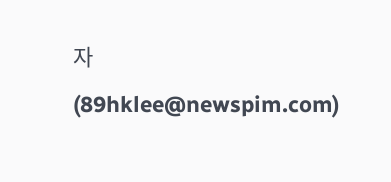자(89hklee@newspim.com)